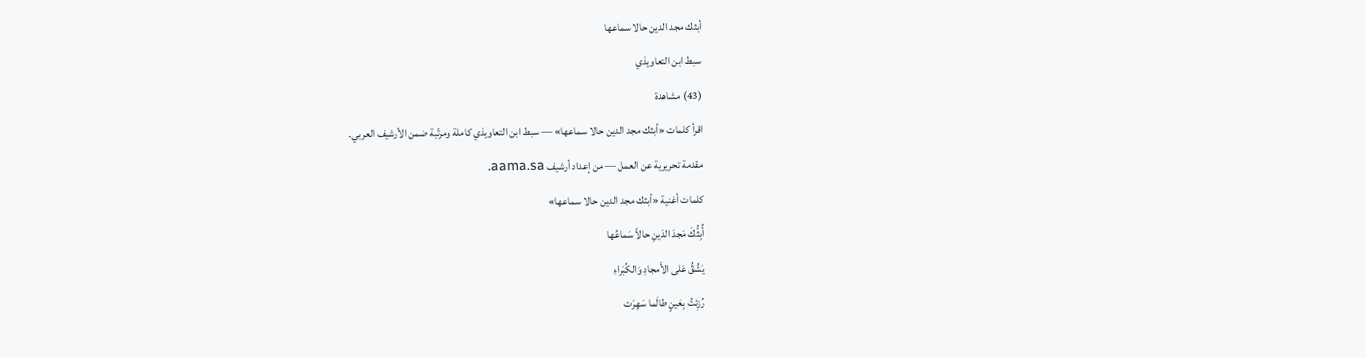أبثك مجد الدين حالا سماعها
سبط ابن التعاويذي
(43) مشاهدة
اقرأ كلمات «أبثك مجد الدين حالا سماعها» — سبط ابن التعاويذي كاملة ومرتّبة ضمن الأرشيف العربي.
مقدمة تحريرية عن العمل — من إعداد أرشيف aama.sa.
كلمات أغنية «أبثك مجد الدين حالا سماعها»
أُبِثُّكَ مَجدَ الدَينِ حالاً سَماعُها
يَشُقُّ عَلى الأَمجادِ وَالكُبَراءِ
رُزِئتُ بِعَينٍ طالَما سَهِرَت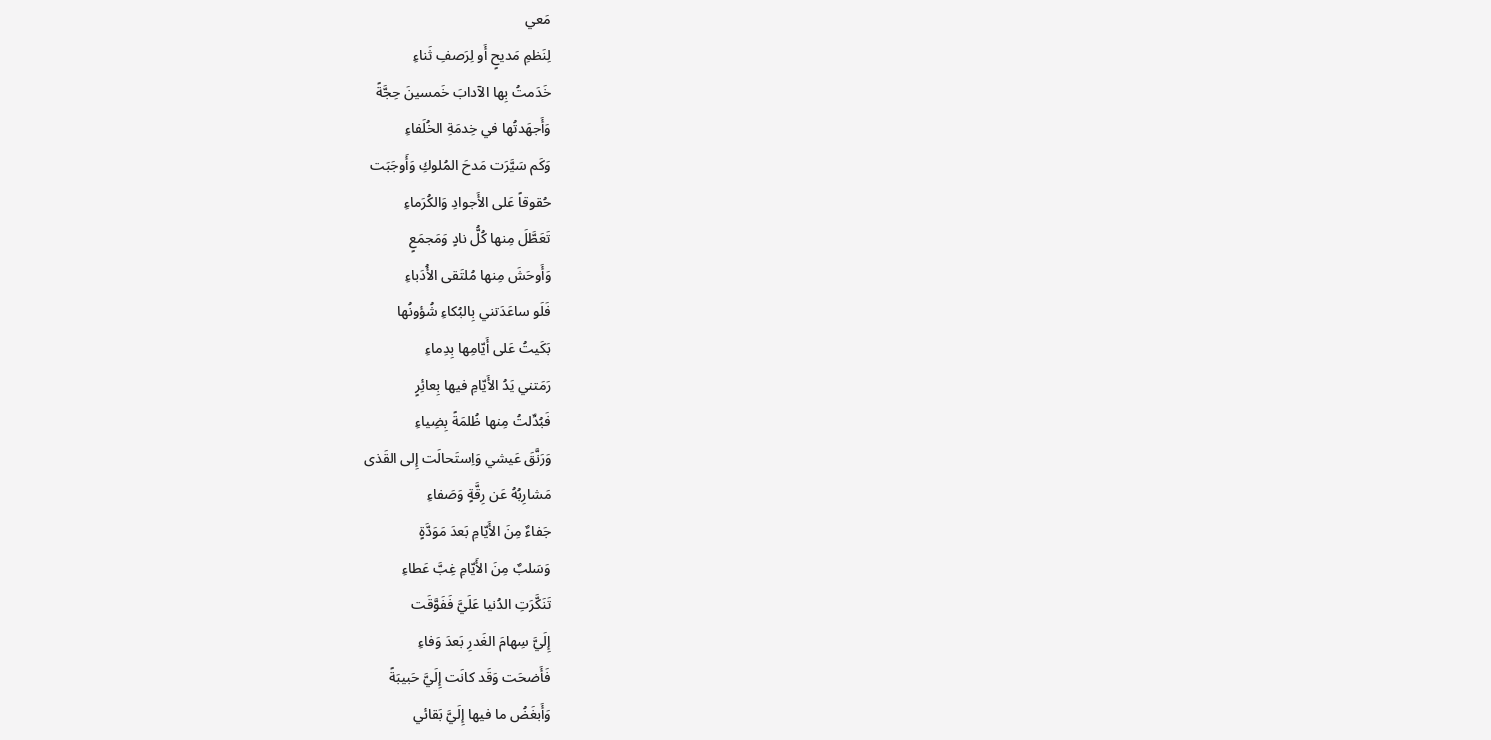مَعي
لِنَظمِ مَديحٍ أَو لِرَصفِ ثَناءِ
خَدَمتُ بِها الآدابَ خَمسينَ حِجَّةً
وَأَجهَدتُها في خِدمَةِ الخُلَفاءِ
وَكَم سَيَّرَت مَدحَ المُلوكِ وَأَوجَبَت
حُقوقاً عَلى الأَجوادِ وَالكُرَماءِ
تَعَطَّلَ مِنها كُلُّ نادٍ وَمَجمَعٍ
وَأَوحَشَ مِنها مُلتَقى الأُدَباءِ
فَلَو ساعَدَتني بِالبُكاءِ شُؤونُها
بَكَيتُ عَلى أَيّامِها بِدِماءِ
رَمَتني يَدُ الأَيّامِ فيها بِعائِرٍ
فَبُدِّلتُ مِنها ظُلمَةً بِضِياءِ
وَرَنَّقَ عَيشي وَاِستَحالَت إِلى القَذى
مَشارِبُهُ عَن رِقَّةٍ وَصَفاءِ
جَفاءٌ مِنَ الأَيّامِ بَعدَ مَوَدَّةٍ
وَسَلبٌ مِنَ الأَيّامِ غِبَّ عَطاءِ
تَنَكَّرَتِ الدُنيا عَلَيَّ فَفَوَّقَت
إِلَيَّ سِهامَ الغَدرِ بَعدَ وَفاءِ
فَأَضحَت وَقَد كانَت إِلَيَّ حَبيبَةً
وَأَبغَضُ ما فيها إِلَيَّ بَقائي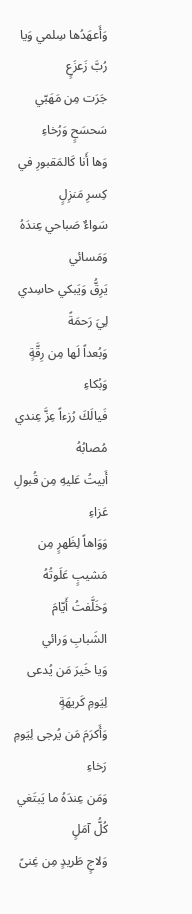وَأَعهَدُها سِلمي وَيا رُبَّ زَعزَعٍ
جَرَت مِن مَهَبّي سَحسَحٍ وَرُخاءِ
وَها أَنا كَالمَقبورِ في كِسرِ مَنزِلٍ
سَواءٌ صَباحي عِندَهُ وَمَسائي
يَرِقُّ وَيَبكي حاسِدي لِيَ رَحمَةً
وَبُعداً لَها مِن رِقَّةٍ وَبُكاءِ
فَيالَكَ رُزءاً عِزَّ عِندي مُصابُهُ
أَبيتُ عَليهِ مِن قُبولِ عَزاءِ
وَوَاهاً لِظَهرٍ مِن مَشيبٍ عَلَوتُهُ
وَخَلَّفتُ أَيّامَ الشَبابِ وَرائي
وَيا خَيرَ مَن يُدعى لِيَومِ كَريهَةٍ
وَأَكرَمَ مَن يُرجى لِيَومِ رَخاءِ
وَمَن عِندَهُ ما يَبتَغي كُلُّ آمَلٍ
وَلاجٍ طَريدٍ مِن غِنىً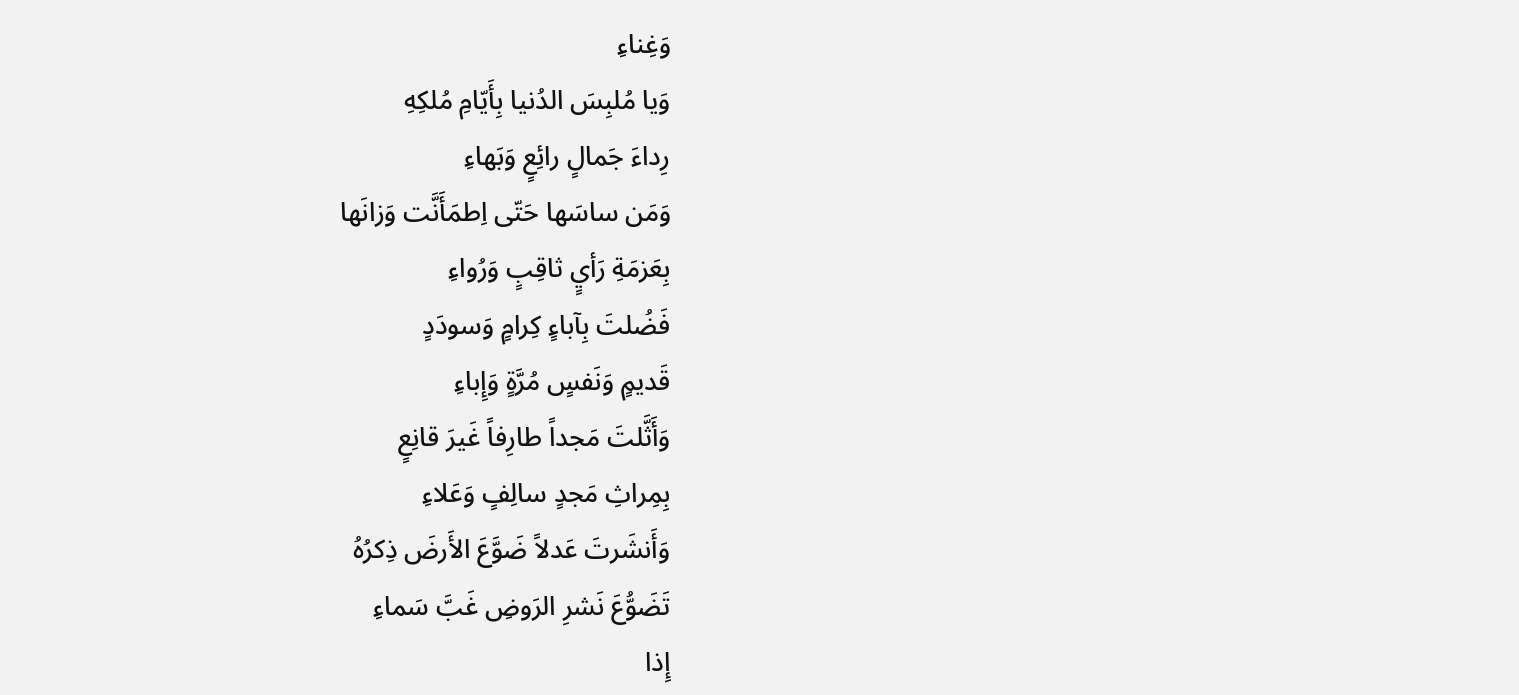وَغِناءِ
وَيا مُلبِسَ الدُنيا بِأَيّامِ مُلكِهِ
رِداءَ جَمالٍ رائِعٍ وَبَهاءِ
وَمَن ساسَها حَتّى اِطمَأَنَّت وَزانَها
بِعَزمَةِ رَأيٍ ثاقِبٍ وَرُواءِ
فَضُلتَ بِآباءٍ كِرامٍ وَسودَدٍ
قَديمٍ وَنَفسٍ مُرَّةٍ وَإِباءِ
وَأَثَّلتَ مَجداً طارِفاً غَيرَ قانِعٍ
بِمِراثِ مَجدٍ سالِفٍ وَعَلاءِ
وَأَنشَرتَ عَدلاً ضَوَّعَ الأَرضَ ذِكرُهُ
تَضَوُّعَ نَشرِ الرَوضِ غَبَّ سَماءِ
إِذا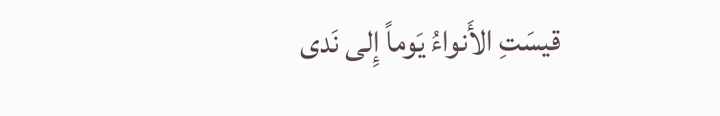قيسَتِ الأَنواءُ يَوماً إِلى نَدى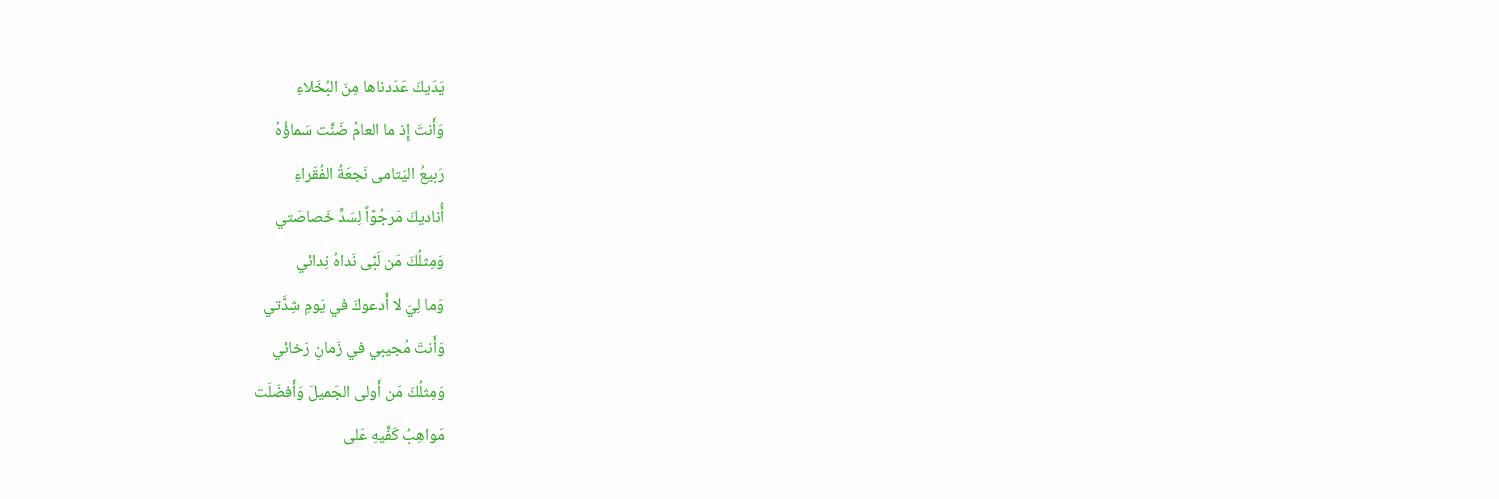يَدَيكَ عَدَدناها مِنَ البُخَلاءِ
وَأَنتَ إِذ ما العامُ ضَنَّت سَماؤُهُ
رَبيعُ اليَتامى نَجعَةُ الفُقَراءِ
أُناديكَ مَرجُوّاً لِسَدِّ خَصاصَتي
وَمِثلُكَ مَن لَبّى نَداهُ نِدائي
وَما لِيَ لا أَدعوكَ في يَومِ شِدَّتي
وَأَنتَ مُجيبي في زَمانِ رَخائي
وَمِثلُكَ مَن أَولى الجَميلَ وَأَفضَلَت
مَواهِبُ كَفَّيهِ عَلى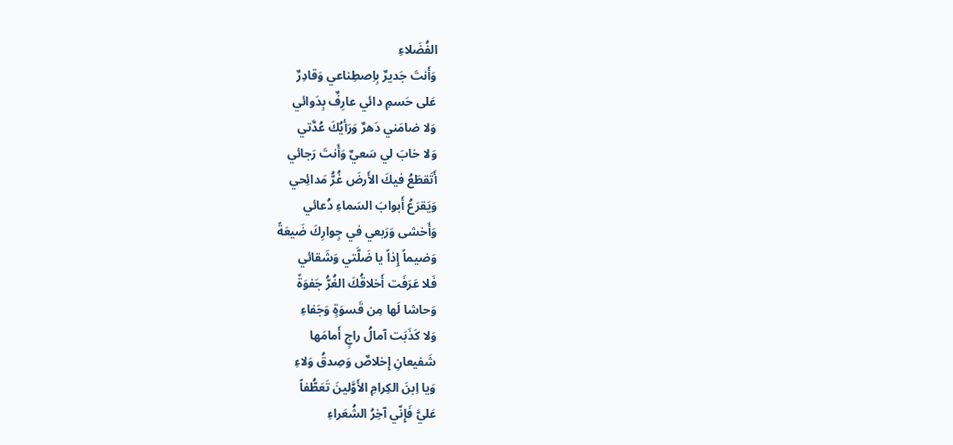الفُضَلاءِ
وَأَنتَ جَديرٌ بِاِصطِناعي وَقادِرٌ
عَلى حَسمِ دائي عارِفٌ بِدَوائي
وَلا ضامَني دَهرٌ وَرَأيُكَ عُدَّتي
وَلا خابَ لي سَعيٌ وَأَنتَ رَجائي
أَتَقطَعُ فيكَ الأَرضَ غُرُّ مَدائِحي
وَيَقرَعُ أَبوابَ السَماءِ دُعائي
وَأَخشى وَرَبعي في جِوارِكَ ضَيعَةً
وَضيماً إِذاً يا ضَلَّتي وَشَقائي
فَلا عَرَفَت أَخلاقُكَ الغُرُّ جَفوَةً
وَحاشا لَها مِن قَسوَةٍ وَجَفاءِ
وَلا كَذَبَت آمالُ راجٍ أَمامَها
شَفيعانِ إِخلاصٌ وَصِدقُ وَلاءِ
وَيا اِبنَ الكِرامِ الأَوَّلينَ تَعَطُّفاً
عَليَّ فَإِنّي آخِرُ الشُعَراءِ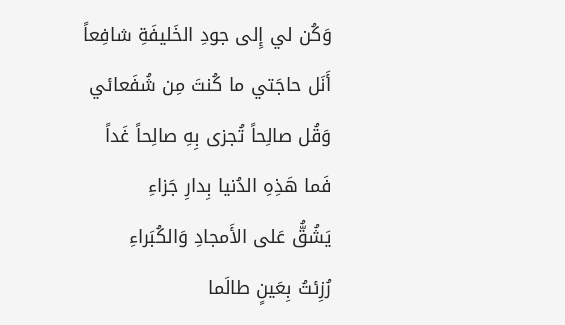وَكُن لي إِلى جودِ الخَليفَةِ شافِعاً
أَنَل حاجَتي ما كُنتَ مِن شُفَعائي
وَقُل صالِحاً تُجزى بِهِ صالِحاً غَداً
فَما هَذِهِ الدُنيا بِدارِ جَزاءِ
يَشُقُّ عَلى الأَمجادِ وَالكُبَراءِ
رُزِئتُ بِعَينٍ طالَما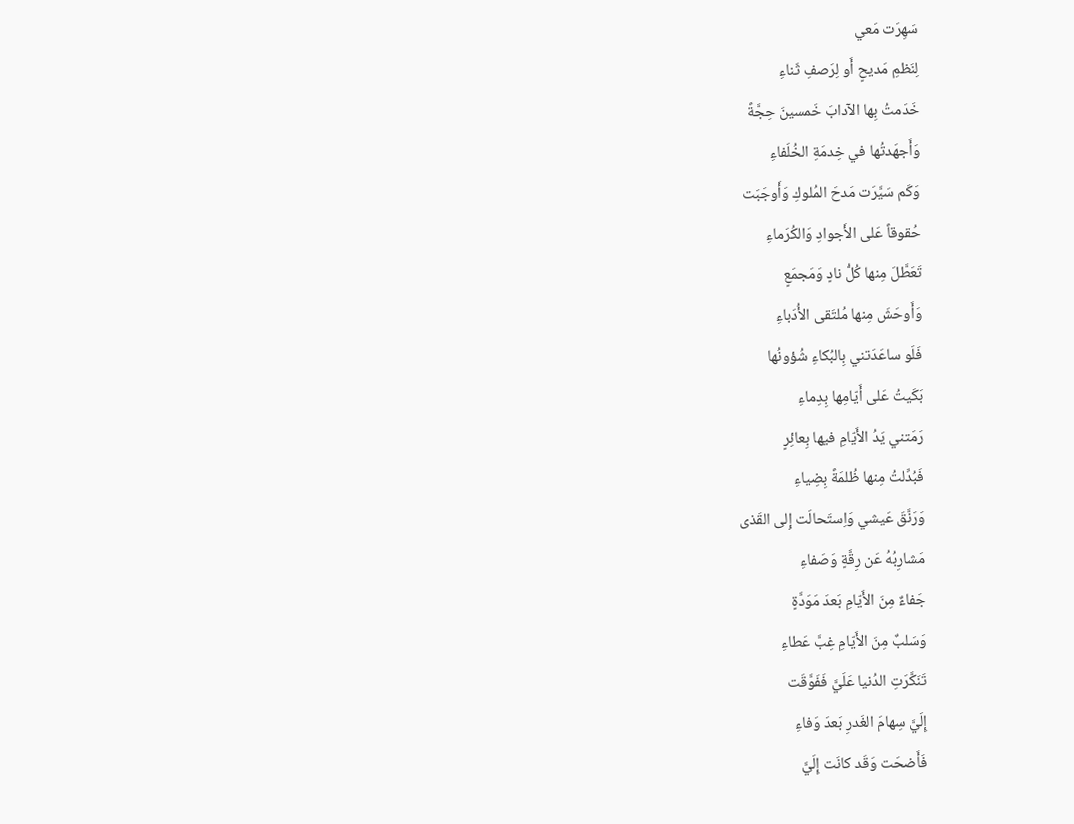سَهِرَت مَعي
لِنَظمِ مَديحٍ أَو لِرَصفِ ثَناءِ
خَدَمتُ بِها الآدابَ خَمسينَ حِجَّةً
وَأَجهَدتُها في خِدمَةِ الخُلَفاءِ
وَكَم سَيَّرَت مَدحَ المُلوكِ وَأَوجَبَت
حُقوقاً عَلى الأَجوادِ وَالكُرَماءِ
تَعَطَّلَ مِنها كُلُّ نادٍ وَمَجمَعٍ
وَأَوحَشَ مِنها مُلتَقى الأُدَباءِ
فَلَو ساعَدَتني بِالبُكاءِ شُؤونُها
بَكَيتُ عَلى أَيّامِها بِدِماءِ
رَمَتني يَدُ الأَيّامِ فيها بِعائِرٍ
فَبُدِّلتُ مِنها ظُلمَةً بِضِياءِ
وَرَنَّقَ عَيشي وَاِستَحالَت إِلى القَذى
مَشارِبُهُ عَن رِقَّةٍ وَصَفاءِ
جَفاءٌ مِنَ الأَيّامِ بَعدَ مَوَدَّةٍ
وَسَلبٌ مِنَ الأَيّامِ غِبَّ عَطاءِ
تَنَكَّرَتِ الدُنيا عَلَيَّ فَفَوَّقَت
إِلَيَّ سِهامَ الغَدرِ بَعدَ وَفاءِ
فَأَضحَت وَقَد كانَت إِلَيَّ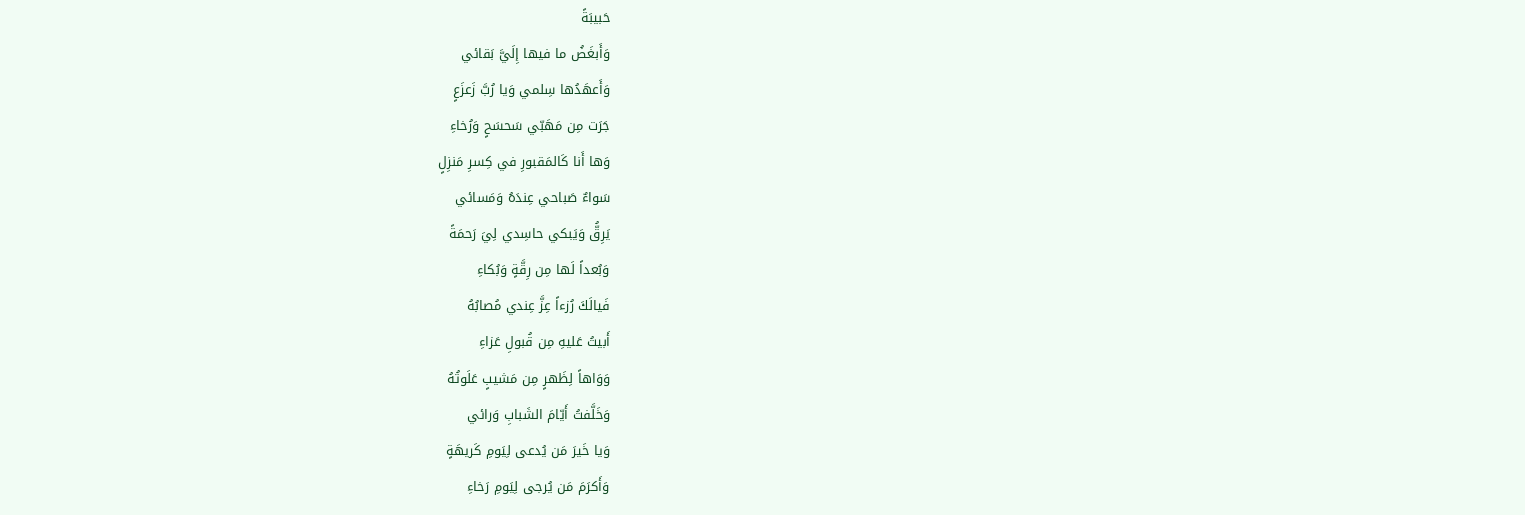حَبيبَةً
وَأَبغَضُ ما فيها إِلَيَّ بَقائي
وَأَعهَدُها سِلمي وَيا رُبَّ زَعزَعٍ
جَرَت مِن مَهَبّي سَحسَحٍ وَرُخاءِ
وَها أَنا كَالمَقبورِ في كِسرِ مَنزِلٍ
سَواءٌ صَباحي عِندَهُ وَمَسائي
يَرِقُّ وَيَبكي حاسِدي لِيَ رَحمَةً
وَبُعداً لَها مِن رِقَّةٍ وَبُكاءِ
فَيالَكَ رُزءاً عِزَّ عِندي مُصابُهُ
أَبيتُ عَليهِ مِن قُبولِ عَزاءِ
وَوَاهاً لِظَهرٍ مِن مَشيبٍ عَلَوتُهُ
وَخَلَّفتُ أَيّامَ الشَبابِ وَرائي
وَيا خَيرَ مَن يُدعى لِيَومِ كَريهَةٍ
وَأَكرَمَ مَن يُرجى لِيَومِ رَخاءِ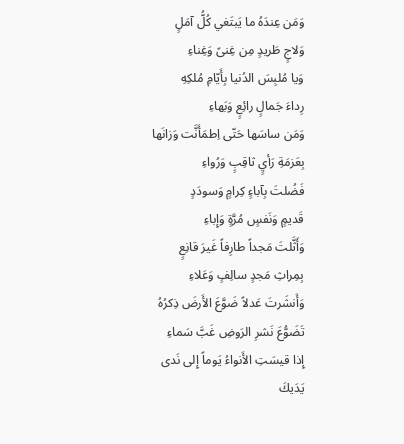وَمَن عِندَهُ ما يَبتَغي كُلُّ آمَلٍ
وَلاجٍ طَريدٍ مِن غِنىً وَغِناءِ
وَيا مُلبِسَ الدُنيا بِأَيّامِ مُلكِهِ
رِداءَ جَمالٍ رائِعٍ وَبَهاءِ
وَمَن ساسَها حَتّى اِطمَأَنَّت وَزانَها
بِعَزمَةِ رَأيٍ ثاقِبٍ وَرُواءِ
فَضُلتَ بِآباءٍ كِرامٍ وَسودَدٍ
قَديمٍ وَنَفسٍ مُرَّةٍ وَإِباءِ
وَأَثَّلتَ مَجداً طارِفاً غَيرَ قانِعٍ
بِمِراثِ مَجدٍ سالِفٍ وَعَلاءِ
وَأَنشَرتَ عَدلاً ضَوَّعَ الأَرضَ ذِكرُهُ
تَضَوُّعَ نَشرِ الرَوضِ غَبَّ سَماءِ
إِذا قيسَتِ الأَنواءُ يَوماً إِلى نَدى
يَدَيكَ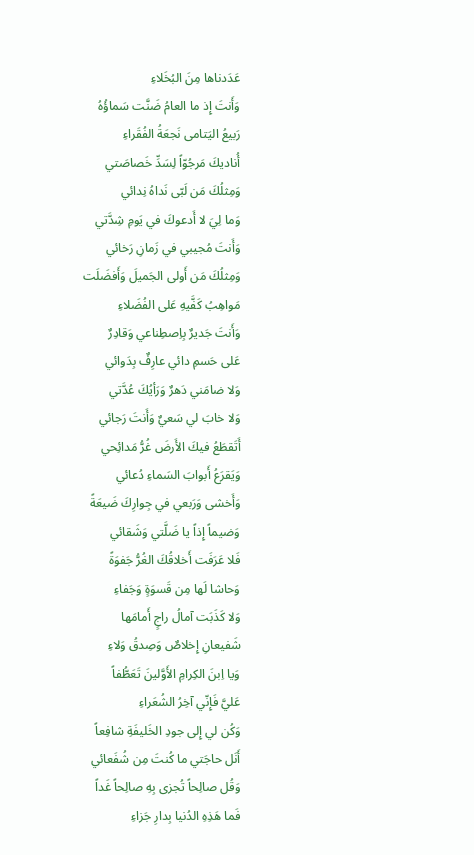عَدَدناها مِنَ البُخَلاءِ
وَأَنتَ إِذ ما العامُ ضَنَّت سَماؤُهُ
رَبيعُ اليَتامى نَجعَةُ الفُقَراءِ
أُناديكَ مَرجُوّاً لِسَدِّ خَصاصَتي
وَمِثلُكَ مَن لَبّى نَداهُ نِدائي
وَما لِيَ لا أَدعوكَ في يَومِ شِدَّتي
وَأَنتَ مُجيبي في زَمانِ رَخائي
وَمِثلُكَ مَن أَولى الجَميلَ وَأَفضَلَت
مَواهِبُ كَفَّيهِ عَلى الفُضَلاءِ
وَأَنتَ جَديرٌ بِاِصطِناعي وَقادِرٌ
عَلى حَسمِ دائي عارِفٌ بِدَوائي
وَلا ضامَني دَهرٌ وَرَأيُكَ عُدَّتي
وَلا خابَ لي سَعيٌ وَأَنتَ رَجائي
أَتَقطَعُ فيكَ الأَرضَ غُرُّ مَدائِحي
وَيَقرَعُ أَبوابَ السَماءِ دُعائي
وَأَخشى وَرَبعي في جِوارِكَ ضَيعَةً
وَضيماً إِذاً يا ضَلَّتي وَشَقائي
فَلا عَرَفَت أَخلاقُكَ الغُرُّ جَفوَةً
وَحاشا لَها مِن قَسوَةٍ وَجَفاءِ
وَلا كَذَبَت آمالُ راجٍ أَمامَها
شَفيعانِ إِخلاصٌ وَصِدقُ وَلاءِ
وَيا اِبنَ الكِرامِ الأَوَّلينَ تَعَطُّفاً
عَليَّ فَإِنّي آخِرُ الشُعَراءِ
وَكُن لي إِلى جودِ الخَليفَةِ شافِعاً
أَنَل حاجَتي ما كُنتَ مِن شُفَعائي
وَقُل صالِحاً تُجزى بِهِ صالِحاً غَداً
فَما هَذِهِ الدُنيا بِدارِ جَزاءِ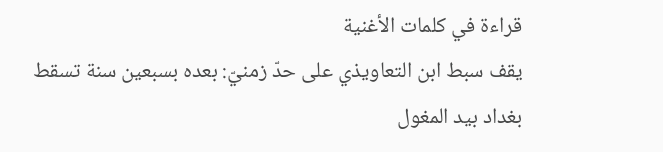قراءة في كلمات الأغنية
يقف سبط ابن التعاويذي على حدّ زمنيّ: بعده بسبعين سنة تسقط بغداد بيد المغول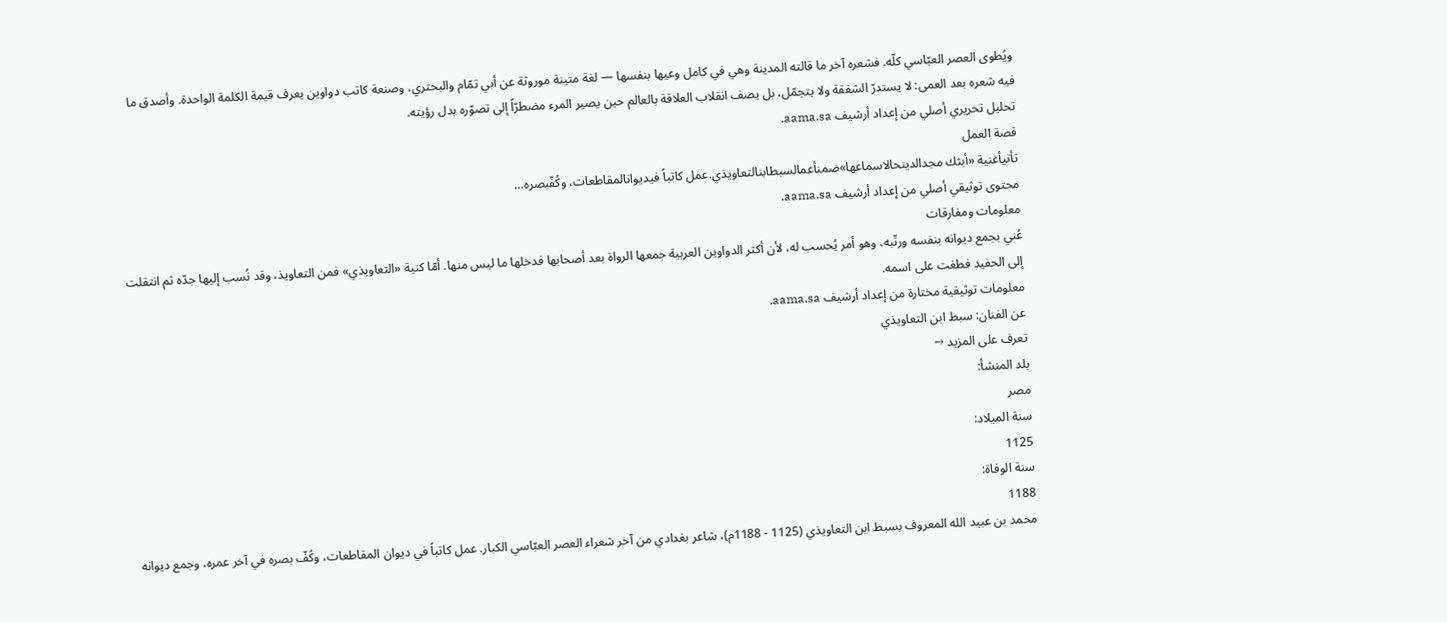ويُطوى العصر العبّاسي كلّه. فشعره آخر ما قالته المدينة وهي في كامل وعيها بنفسها — لغة متينة موروثة عن أبي تمّام والبحتري، وصنعة كاتب دواوين يعرف قيمة الكلمة الواحدة. وأصدق ما فيه شعره بعد العمى: لا يستدرّ الشفقة ولا يتجمّل، بل يصف انقلاب العلاقة بالعالم حين يصير المرء مضطرّاً إلى تصوّره بدل رؤيته.
تحليل تحريري أصلي من إعداد أرشيف aama.sa.
قصة العمل
تأتيأغنية «أبثك مجدالدينحالاسماعها»ضمنأعمالسبطابنالتعاويذي.عمل كاتباً فيديوانالمقاطعات، وكُفّبصره…
محتوى توثيقي أصلي من إعداد أرشيف aama.sa.
معلومات ومفارقات
عُني بجمع ديوانه بنفسه ورتّبه، وهو أمر يُحسب له، لأن أكثر الدواوين العربية جمعها الرواة بعد أصحابها فدخلها ما ليس منها. أمّا كنية «التعاويذي» فمن التعاويذ، وقد نُسب إليها جدّه ثم انتقلت إلى الحفيد فطغت على اسمه.
معلومات توثيقية مختارة من إعداد أرشيف aama.sa.
عن الفنان: سبط ابن التعاويذي
تعرف على المزيد →
بلد المنشأ:
مصر
سنة الميلاد:
1125
سنة الوفاة:
1188
محمد بن عبيد الله المعروف بسبط ابن التعاويذي (1125 - 1188م)، شاعر بغدادي من آخر شعراء العصر العبّاسي الكبار. عمل كاتباً في ديوان المقاطعات، وكُفّ بصره في آخر عمره، وجمع ديوانه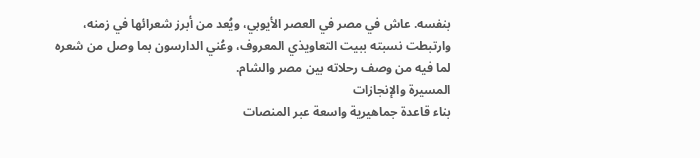بنفسه. عاش في مصر في العصر الأيوبي، ويُعد من أبرز شعرائها في زمنه، وارتبطت نسبته ببيت التعاويذي المعروف، وعُني الدارسون بما وصل من شعره لما فيه من وصف رحلاته بين مصر والشام.
المسيرة والإنجازات
بناء قاعدة جماهيرية واسعة عبر المنصات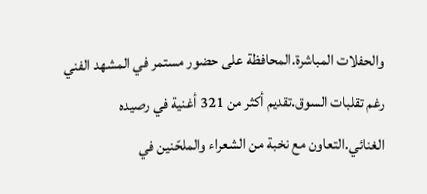والحفلات المباشرة.المحافظة على حضور مستمر في المشهد الفني رغم تقلبات السوق.تقديم أكثر من 321 أغنية في رصيده الغنائي.التعاون مع نخبة من الشعراء والملحّنين في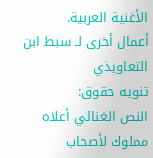الأغنية العربية.
أعمال أخرى لـ سبط ابن التعاويذي
تنويه حقوق:
النص الغنائي أعلاه مملوك لأصحاب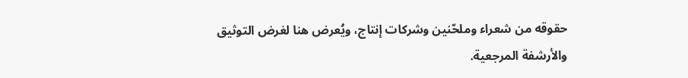حقوقه من شعراء وملحّنين وشركات إنتاج، ويُعرض هنا لغرض التوثيق والأرشفة المرجعية.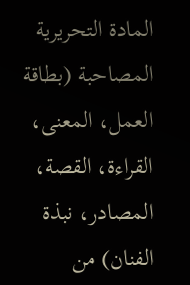المادة التحريرية المصاحبة (بطاقة العمل، المعنى، القراءة، القصة، المصادر، نبذة الفنان) من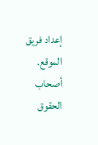إعداد فريق الموقع.
أصحاب الحقوق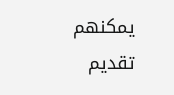يمكنهم تقديم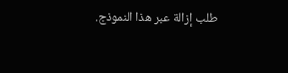طلب إزالة عبر هذا النموذج.